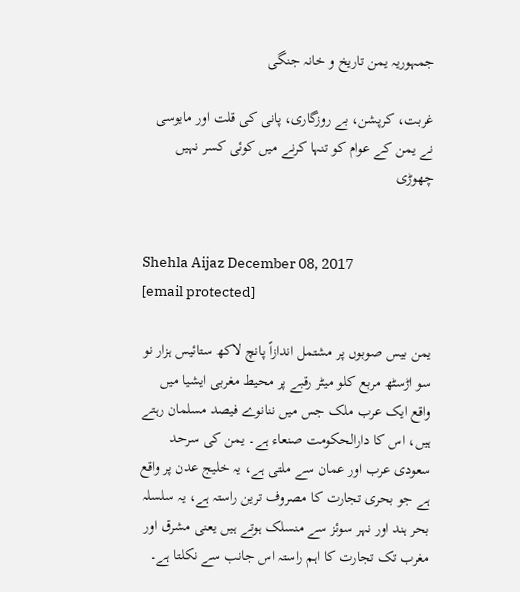جمہوریہ یمن تاریخ و خانہ جنگی

غربت، کرپشن، بے روزگاری، پانی کی قلت اور مایوسی نے یمن کے عوام کو تنہا کرنے میں کوئی کسر نہیں چھوڑی


Shehla Aijaz December 08, 2017
[email protected]

یمن بیس صوبوں پر مشتمل اندازاً پانچ لاکھ ستائیس ہزار نو سو اڑسٹھ مربع کلو میٹر رقبے پر محیط مغربی ایشیا میں واقع ایک عرب ملک جس میں ننانوے فیصد مسلمان رہتے ہیں، اس کا دارالحکومت صنعاء ہے۔ یمن کی سرحد سعودی عرب اور عمان سے ملتی ہے، یہ خلیج عدن پر واقع ہے جو بحری تجارت کا مصروف ترین راستہ ہے، یہ سلسلہ بحر ہند اور نہر سوئز سے منسلک ہوتے ہیں یعنی مشرق اور مغرب تک تجارت کا اہم راستہ اس جانب سے نکلتا ہے۔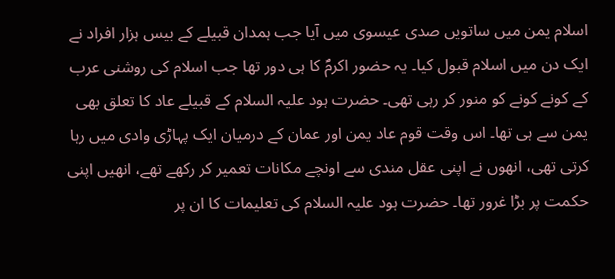اسلام یمن میں ساتویں صدی عیسوی میں آیا جب ہمدان قبیلے کے بیس ہزار افراد نے ایک دن میں اسلام قبول کیا۔ یہ حضور اکرمؐ کا ہی دور تھا جب اسلام کی روشنی عرب کے کونے کونے کو منور کر رہی تھی۔ حضرت ہود علیہ السلام کے قبیلے عاد کا تعلق بھی یمن سے ہی تھا۔ اس وقت قوم عاد یمن اور عمان کے درمیان ایک پہاڑی وادی میں رہا کرتی تھی، انھوں نے اپنی عقل مندی سے اونچے مکانات تعمیر کر رکھے تھے، انھیں اپنی حکمت پر بڑا غرور تھا۔ حضرت ہود علیہ السلام کی تعلیمات کا ان پر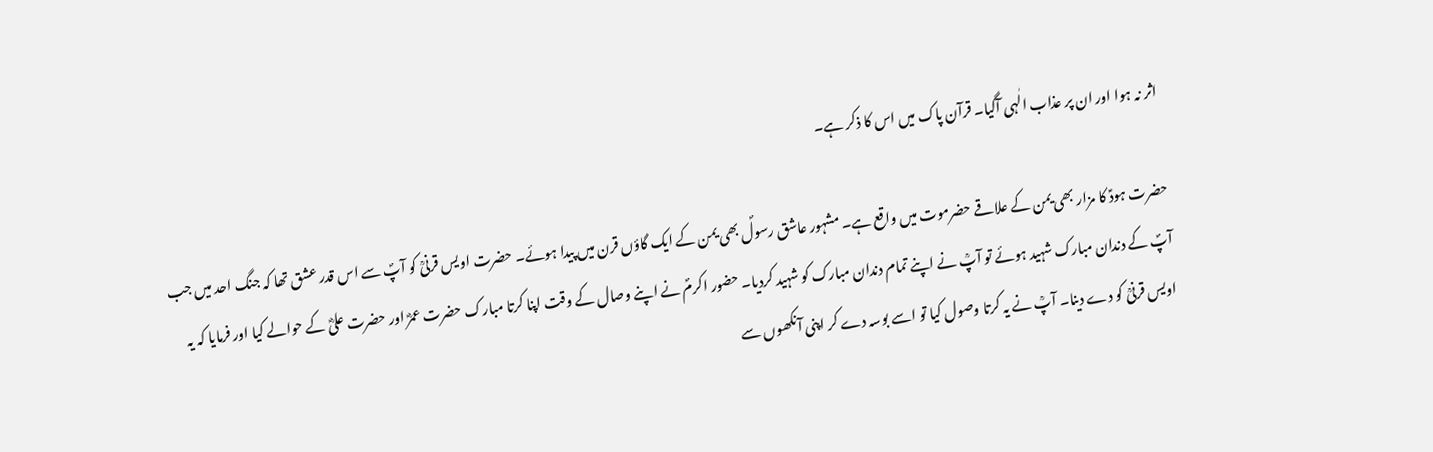اثر نہ ہوا اور ان پر عذاب الٰہی آگیا۔ قرآن پاک میں اس کا ذکر ہے۔

حضرت ہودؑ کا مزار بھی یمن کے علاقے حضرموت میں واقع ہے۔ مشہور عاشق رسولؐ بھی یمن کے ایک گاؤں قرن میں پیدا ہوئے۔ حضرت اویس قرنیؒ کو آپؐ سے اس قدر عشق تھا کہ جنگ احد میں جب آپؐ کے دندان مبارک شہید ہوئے تو آپؒ نے اپنے تمام دندان مبارک کو شہید کردیا۔ حضور اکرمؐ نے اپنے وصال کے وقت اپنا کرتا مبارک حضرت عمرؓ اور حضرت علیؓ کے حوالے کیا اور فرمایا کہ یہ اویس قرنیؒ کو دے دینا۔ آپؒ نے یہ کرتا وصول کیا تو اسے بوسہ دے کر اپنی آنکھوں سے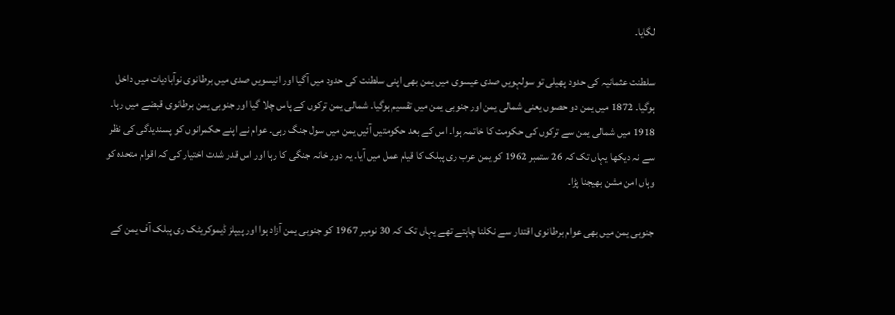لگایا۔

سلطنت عثمانیہ کی حدود پھیلی تو سولہویں صدی عیسوی میں یمن بھی اپنی سلطنت کی حدود میں آگیا اور انیسویں صدی میں برطانوی نوآبادیات میں داخل ہوگیا۔ 1872 میں یمن دو حصوں یعنی شمالی یمن اور جنوبی یمن میں تقسیم ہوگیا۔ شمالی یمن ترکوں کے پاس چلا گیا اور جنوبی یمن برطانوی قبضے میں رہا۔ 1918 میں شمالی یمن سے ترکوں کی حکومت کا خاتمہ ہوا۔ اس کے بعد حکومتیں آئیں یمن میں سول جنگ رہی۔ عوام نے اپنے حکمرانوں کو پسندیدگی کی نظر سے نہ دیکھا یہاں تک کہ 26 ستمبر 1962 کو یمن عرب ری پبلک کا قیام عمل میں آیا۔ یہ دور خانہ جنگی کا رہا اور اس قدر شدت اختیار کی کہ اقوام متحدہ کو وہاں امن مشن بھیجنا پڑا۔

جنوبی یمن میں بھی عوام برطانوی اقتدار سے نکلنا چاہتے تھے یہاں تک کہ 30 نومبر 1967 کو جنوبی یمن آزاد ہوا اور پیپلز ڈیموکریٹک ری پبلک آف یمن کے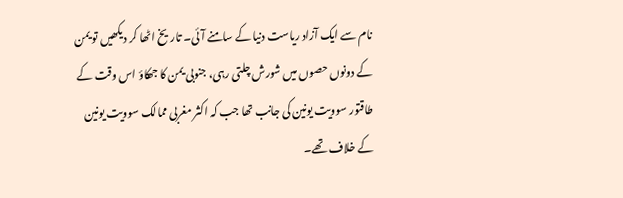نام سے ایک آزاد ریاست دنیا کے سامنے آئی۔ تاریخ اٹھا کر دیکھیں تو یمن کے دونوں حصوں میں شورش چلتی رہی، جنوبی یمن کا جھکاؤ اس وقت کے طاقتور سوویت یونین کی جانب تھا جب کہ اکثر مغربی ممالک سوویت یونین کے خلاف تھے۔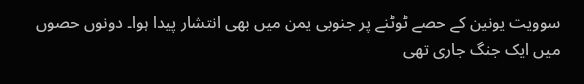سوویت یونین کے حصے ٹوٹنے پر جنوبی یمن میں بھی انتشار پیدا ہوا۔ دونوں حصوں میں ایک جنگ جاری تھی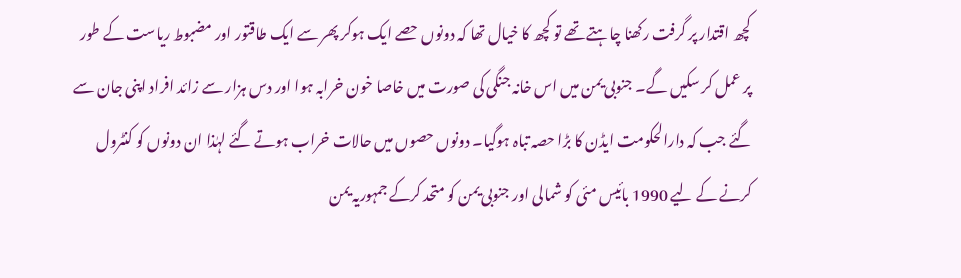کچھ اقتدار پر گرفت رکھنا چاہتے تھے تو کچھ کا خیال تھا کہ دونوں حصے ایک ہوکر پھر سے ایک طاقتور اور مضبوط ریاست کے طور پر عمل کر سکیں گے۔ جنوبی یمن میں اس خانہ جنگی کی صورت میں خاصا خون خرابہ ہوا اور دس ہزار سے زائد افراد اپنی جان سے گئے جب کہ دارالحکومت ایڈن کا بڑا حصہ تباہ ہوگیا۔ دونوں حصوں میں حالات خراب ہوتے گئے لہٰذا ان دونوں کو کنٹرول کرنے کے لیے 1990 بائیس مئی کو شمالی اور جنوبی یمن کو متحد کرکے جمہوریہ یمن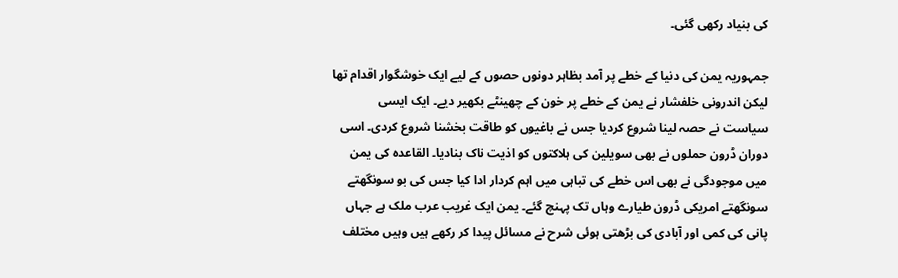کی بنیاد رکھی گئی۔

جمہوریہ یمن کی دنیا کے خطے پر آمد بظاہر دونوں حصوں کے لیے ایک خوشگوار اقدام تھا لیکن اندرونی خلفشار نے یمن کے خطے پر خون کے چھینٹے بکھیر دیے۔ ایک ایسی سیاست نے حصہ لینا شروع کردیا جس نے باغیوں کو طاقت بخشنا شروع کردی۔ اسی دوران ڈرون حملوں نے بھی سویلین کی ہلاکتوں کو اذیت ناک بنادیا۔ القاعدہ کی یمن میں موجودگی نے بھی اس خطے کی تباہی میں اہم کردار ادا کیا جس کی بو سونگھتے سونگھتے امریکی ڈرون طیارے وہاں تک پہنچ گئے۔ یمن ایک غریب عرب ملک ہے جہاں پانی کی کمی اور آبادی کی بڑھتی ہوئی شرح نے مسائل پیدا کر رکھے ہیں وہیں مختلف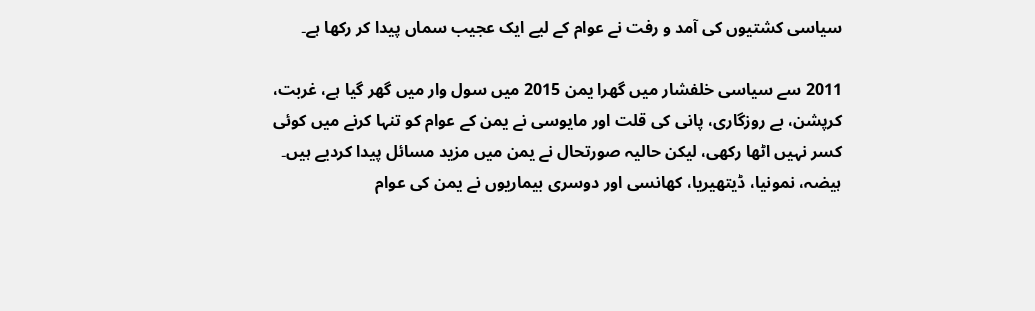سیاسی کشتیوں کی آمد و رفت نے عوام کے لیے ایک عجیب سماں پیدا کر رکھا ہے۔

2011 سے سیاسی خلفشار میں گھرا یمن 2015 میں سول وار میں گھر گیا ہے، غربت، کرپشن، بے روزگاری، پانی کی قلت اور مایوسی نے یمن کے عوام کو تنہا کرنے میں کوئی کسر نہیں اٹھا رکھی، لیکن حالیہ صورتحال نے یمن میں مزید مسائل پیدا کردیے ہیں۔ ہیضہ، نمونیا، ڈیتھیریا، کھانسی اور دوسری بیماریوں نے یمن کی عوام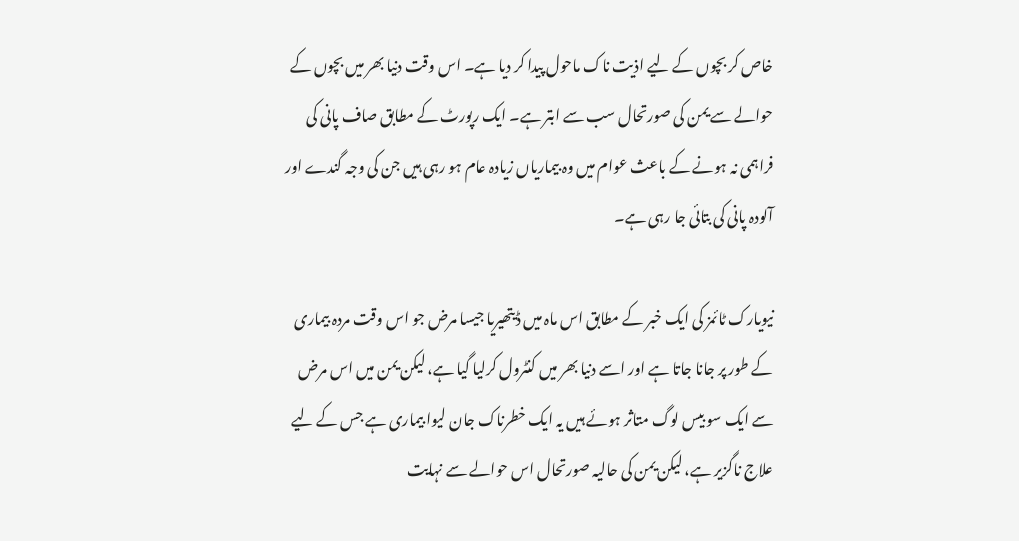خاص کر بچوں کے لیے اذیت ناک ماحول پیدا کر دیا ہے۔ اس وقت دنیا بھر میں بچوں کے حوالے سے یمن کی صورتحال سب سے ابتر ہے۔ ایک رپورٹ کے مطابق صاف پانی کی فراہمی نہ ہونے کے باعث عوام میں وہ بیماریاں زیادہ عام ہو رہی ہیں جن کی وجہ گندے اور آلودہ پانی کی بتائی جا رہی ہے۔

نیویارک ٹائمز کی ایک خبر کے مطابق اس ماہ میں ڈیتھیریا جیسا مرض جو اس وقت مردہ بیماری کے طور پر جانا جاتا ہے اور اسے دنیا بھر میں کنٹرول کرلیا گیا ہے، لیکن یمن میں اس مرض سے ایک سو بیس لوگ متاثر ہوئے ہیں یہ ایک خطرناک جان لیوا بیماری ہے جس کے لیے علاج ناگزیر ہے، لیکن یمن کی حالیہ صورتحال اس حوالے سے نہایت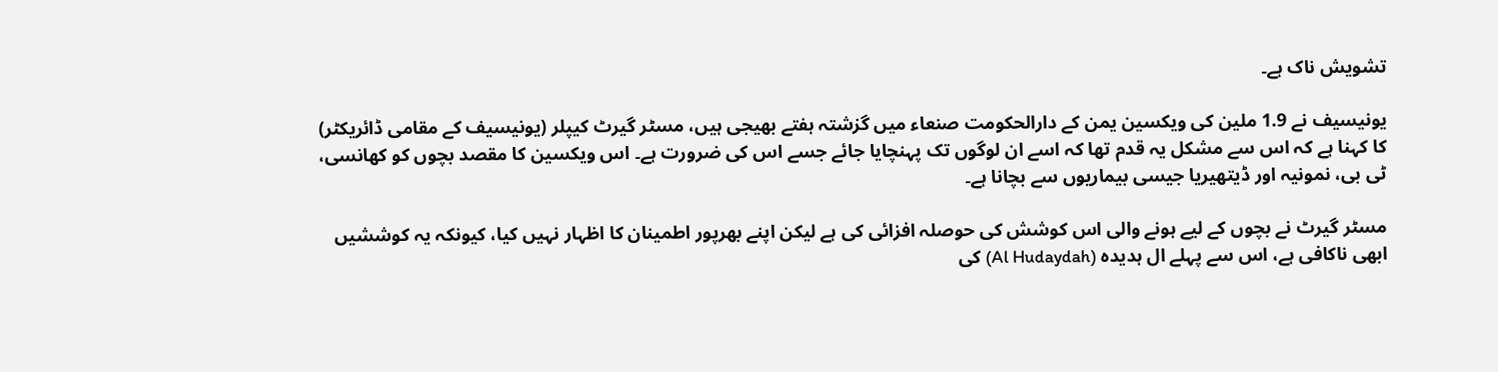تشویش ناک ہے۔

یونیسیف نے 1.9 ملین کی ویکسین یمن کے دارالحکومت صنعاء میں گزشتہ ہفتے بھیجی ہیں، مسٹر گیرٹ کیپلر (یونیسیف کے مقامی ڈائریکٹر) کا کہنا ہے کہ اس سے مشکل یہ قدم تھا کہ اسے ان لوگوں تک پہنچایا جائے جسے اس کی ضرورت ہے۔ اس ویکسین کا مقصد بچوں کو کھانسی، ٹی بی، نمونیہ اور ڈیتھیریا جیسی بیماریوں سے بچانا ہے۔

مسٹر گیرٹ نے بچوں کے لیے ہونے والی اس کوشش کی حوصلہ افزائی کی ہے لیکن اپنے بھرپور اطمینان کا اظہار نہیں کیا، کیونکہ یہ کوششیں ابھی ناکافی ہے، اس سے پہلے ال ہدیدہ (Al Hudaydah) کی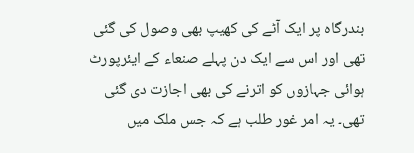بندرگاہ پر ایک آٹے کی کھیپ بھی وصول کی گئی تھی اور اس سے ایک دن پہلے صنعاء کے ایئرپورٹ ہوائی جہازوں کو اترنے کی بھی اجازت دی گئی تھی۔ یہ امر غور طلب ہے کہ جس ملک میں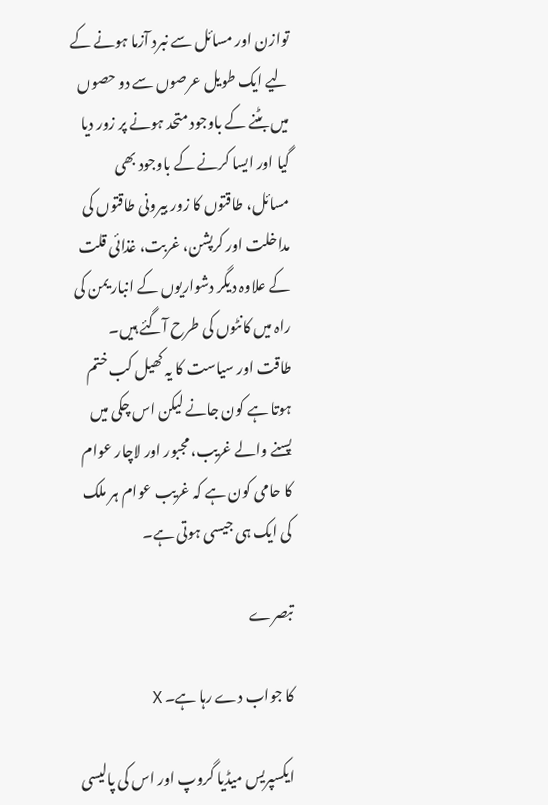توازن اور مسائل سے نبرد آزما ہونے کے لیے ایک طویل عرصوں سے دو حصوں میں بٹنے کے باوجود متحد ہونے پر زور دیا گیا اور ایسا کرنے کے باوجود بھی مسائل، طاقتوں کا زور بیرونی طاقتوں کی مداخلت اور کرپشن، غربت، غذائی قلت کے علاوہ دیگر دشواریوں کے انبار یمن کی راہ میں کانٹوں کی طرح آگئے ہیں۔ طاقت اور سیاست کا یہ کھیل کب ختم ہوتا ہے کون جانے لیکن اس چکی میں پسنے والے غریب، مجبور اور لاچار عوام کا حامی کون ہے کہ غریب عوام ہر ملک کی ایک ہی جیسی ہوتی ہے۔

تبصرے

کا جواب دے رہا ہے۔ X

ایکسپریس میڈیا گروپ اور اس کی پالیسی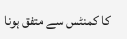کا کمنٹس سے متفق ہونا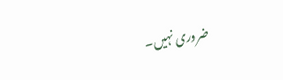ضروری نہیں۔